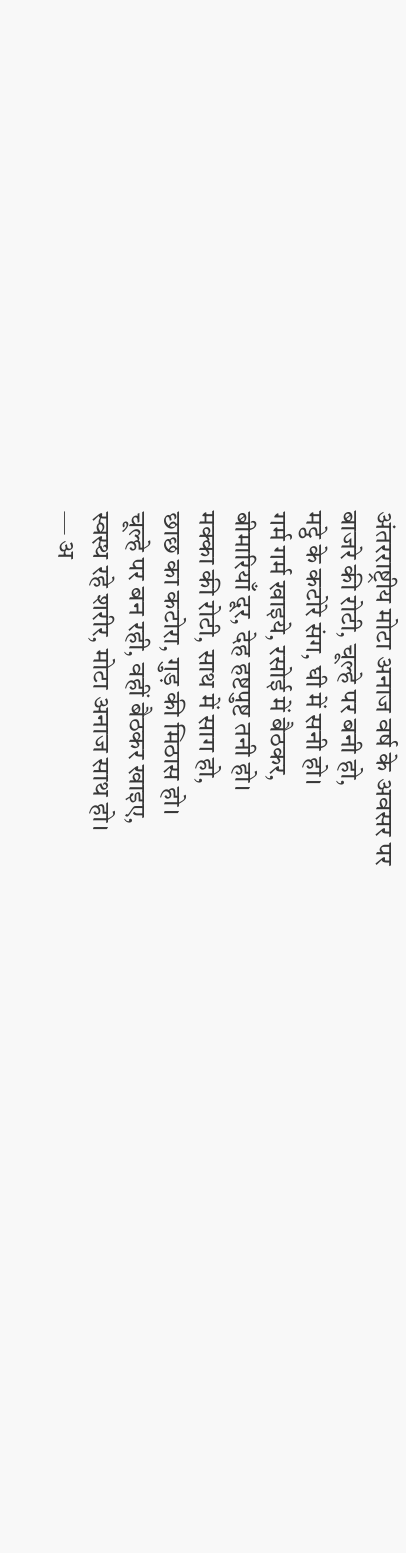अंतरराष्ट्रीय मोटा अनाज वर्ष के अवसर पर
बाजरे की रोटी, चूल्हे पर बनी हो,
मट्ठे के कटोरे संग, घी में सनी हो।
गर्म गर्म खाइये, रसोई में बैठकर,
बीमारियाँ दूर, देह हष्टपुष्ट तनी हो।
मक्का की रोटी, साथ में साग हो,
छाछ का कटोरा, गुड़ की मिठास हो।
चूल्हे पर बन रही, वहीं बैठकर खाइए,
स्वस्थ रहे शरीर, मोटा अनाज साथ हो।
— अ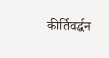कीर्तिवर्द्धन